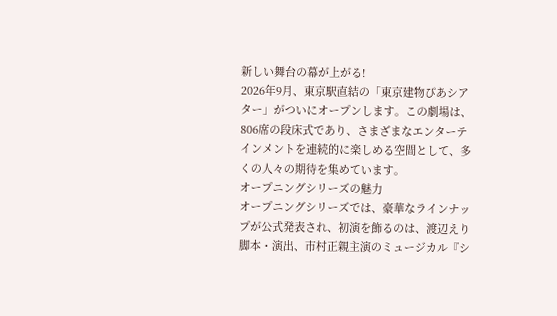新しい舞台の幕が上がる!
2026年9月、東京駅直結の「東京建物ぴあシアター」がついにオープンします。この劇場は、806席の段床式であり、さまざまなエンターテインメントを連続的に楽しめる空間として、多くの人々の期待を集めています。
オープニングシリーズの魅力
オープニングシリーズでは、豪華なラインナップが公式発表され、初演を飾るのは、渡辺えり脚本・演出、市村正親主演のミュージカル『シ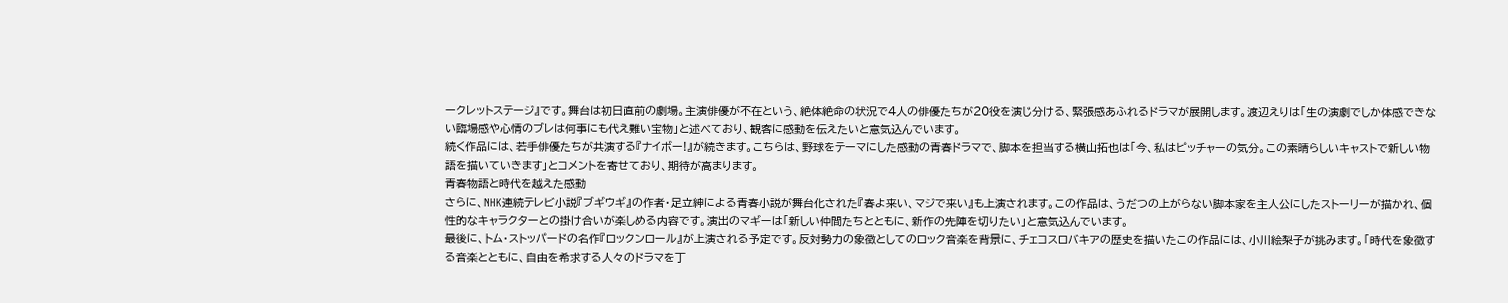ークレットステージ』です。舞台は初日直前の劇場。主演俳優が不在という、絶体絶命の状況で4人の俳優たちが20役を演じ分ける、緊張感あふれるドラマが展開します。渡辺えりは「生の演劇でしか体感できない臨場感や心情のブレは何事にも代え難い宝物」と述べており、観客に感動を伝えたいと意気込んでいます。
続く作品には、若手俳優たちが共演する『ナイボー!』が続きます。こちらは、野球をテーマにした感動の青春ドラマで、脚本を担当する横山拓也は「今、私はピッチャーの気分。この素晴らしいキャストで新しい物語を描いていきます」とコメントを寄せており、期待が高まります。
青春物語と時代を越えた感動
さらに、NHK連続テレビ小説『ブギウギ』の作者・足立紳による青春小説が舞台化された『春よ来い、マジで来い』も上演されます。この作品は、うだつの上がらない脚本家を主人公にしたストーリーが描かれ、個性的なキャラクターとの掛け合いが楽しめる内容です。演出のマギーは「新しい仲間たちとともに、新作の先陣を切りたい」と意気込んでいます。
最後に、トム・ストッパードの名作『ロックンロール』が上演される予定です。反対勢力の象徴としてのロック音楽を背景に、チェコスロバキアの歴史を描いたこの作品には、小川絵梨子が挑みます。「時代を象徴する音楽とともに、自由を希求する人々のドラマを丁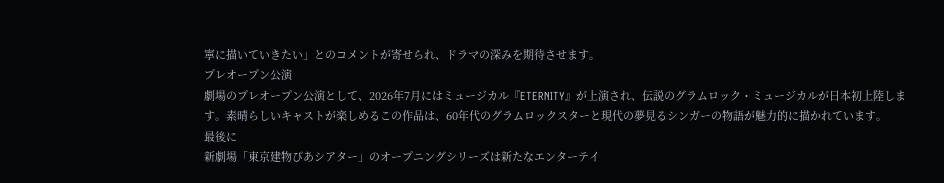寧に描いていきたい」とのコメントが寄せられ、ドラマの深みを期待させます。
プレオープン公演
劇場のプレオープン公演として、2026年7月にはミュージカル『ETERNITY』が上演され、伝説のグラムロック・ミュージカルが日本初上陸します。素晴らしいキャストが楽しめるこの作品は、60年代のグラムロックスターと現代の夢見るシンガーの物語が魅力的に描かれています。
最後に
新劇場「東京建物ぴあシアター」のオープニングシリーズは新たなエンターテイ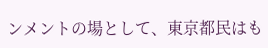ンメントの場として、東京都民はも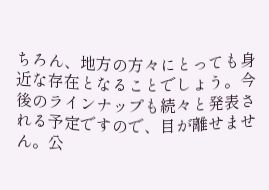ちろん、地方の方々にとっても身近な存在となることでしょう。今後のラインナップも続々と発表される予定ですので、目が離せません。公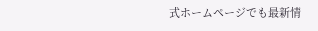式ホームページでも最新情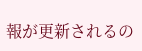報が更新されるの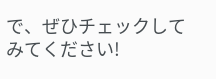で、ぜひチェックしてみてください!